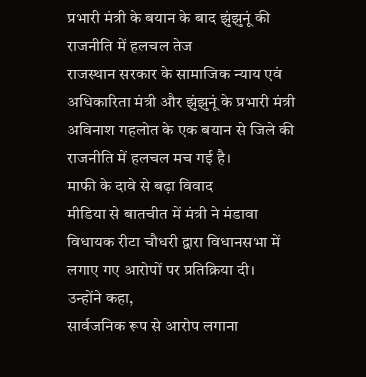प्रभारी मंत्री के बयान के बाद झुंझुनूं की राजनीति में हलचल तेज
राजस्थान सरकार के सामाजिक न्याय एवं अधिकारिता मंत्री और झुंझुनूं के प्रभारी मंत्री अविनाश गहलोत के एक बयान से जिले की राजनीति में हलचल मच गई है।
माफी के दावे से बढ़ा विवाद
मीडिया से बातचीत में मंत्री ने मंडावा विधायक रीटा चौधरी द्वारा विधानसभा में लगाए गए आरोपों पर प्रतिक्रिया दी।
उन्होंने कहा,
सार्वजनिक रूप से आरोप लगाना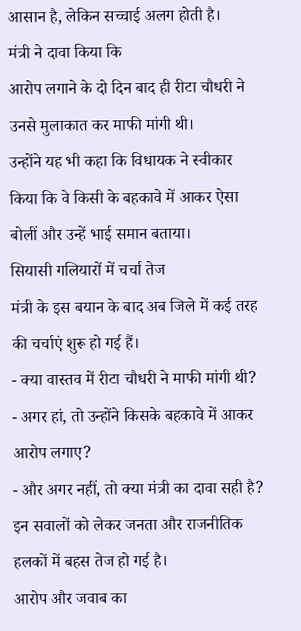आसान है, लेकिन सच्चाई अलग होती है।
मंत्री ने दावा किया कि
आरोप लगाने के दो दिन बाद ही रीटा चौधरी ने उनसे मुलाकात कर माफी मांगी थी।
उन्होंने यह भी कहा कि विधायक ने स्वीकार किया कि वे किसी के बहकावे में आकर ऐसा बोलीं और उन्हें भाई समान बताया।
सियासी गलियारों में चर्चा तेज
मंत्री के इस बयान के बाद अब जिले में कई तरह की चर्चाएं शुरू हो गई हैं।
- क्या वास्तव में रीटा चौधरी ने माफी मांगी थी?
- अगर हां, तो उन्होंने किसके बहकावे में आकर आरोप लगाए?
- और अगर नहीं, तो क्या मंत्री का दावा सही है?
इन सवालों को लेकर जनता और राजनीतिक हलकों में बहस तेज हो गई है।
आरोप और जवाब का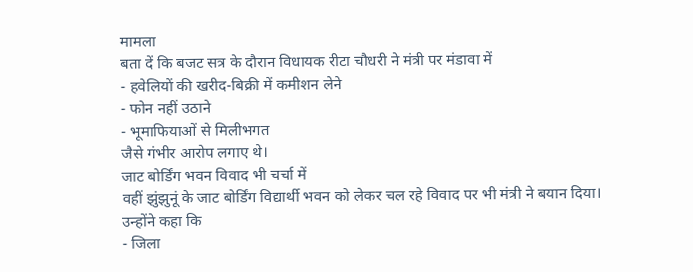मामला
बता दें कि बजट सत्र के दौरान विधायक रीटा चौधरी ने मंत्री पर मंडावा में
- हवेलियों की खरीद-बिक्री में कमीशन लेने
- फोन नहीं उठाने
- भूमाफियाओं से मिलीभगत
जैसे गंभीर आरोप लगाए थे।
जाट बोर्डिंग भवन विवाद भी चर्चा में
वहीं झुंझुनूं के जाट बोर्डिंग विद्यार्थी भवन को लेकर चल रहे विवाद पर भी मंत्री ने बयान दिया।
उन्होंने कहा कि
- जिला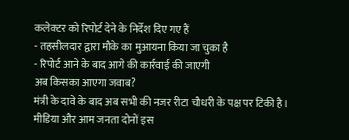कलेक्टर को रिपोर्ट देने के निर्देश दिए गए हैं
- तहसीलदार द्वारा मौके का मुआयना किया जा चुका है
- रिपोर्ट आने के बाद आगे की कार्रवाई की जाएगी
अब किसका आएगा जवाब?
मंत्री के दावे के बाद अब सभी की नजर रीटा चौधरी के पक्ष पर टिकी है।
मीडिया और आम जनता दोनों इस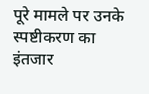पूरे मामले पर उनके स्पष्टीकरण का इंतजार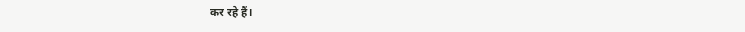कर रहे हैं।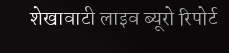शेखावाटी लाइव ब्यूरो रिपोर्ट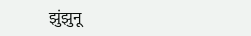झुंझुनू